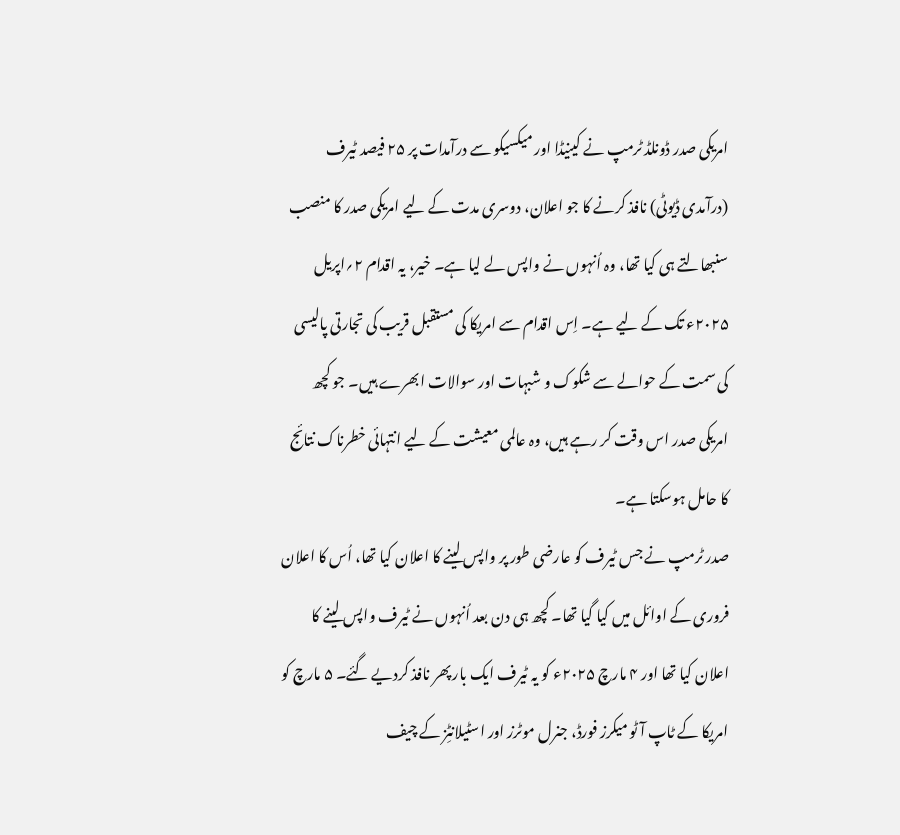امریکی صدر ڈونلڈ ٹرمپ نے کینیڈا اور میکسیکو سے درآمدات پر ۲۵ فیصد ٹیرف (درآمدی ڈیوٹی) نافذ کرنے کا جو اعلان، دوسری مدت کے لیے امریکی صدر کا منصب سنبھالتے ہی کیا تھا، وہ اُنہوں نے واپس لے لیا ہے۔ خیر، یہ اقدام ۲؍اپریل ۲۰۲۵ء تک کے لیے ہے۔ اِس اقدام سے امریکا کی مستقبل قریب کی تجارتی پالیسی کی سمت کے حوالے سے شکوک و شبہات اور سوالات ابھرے ہیں۔ جو کچھ امریکی صدر اس وقت کر رہے ہیں، وہ عالمی معیشت کے لیے انتہائی خطرناک نتائج کا حامل ہوسکتا ہے۔
صدر ٹرمپ نے جس ٹیرف کو عارضی طور پر واپس لینے کا اعلان کیا تھا، اُس کا اعلان فروری کے اوائل میں کیا گیا تھا۔ کچھ ہی دن بعد اُنہوں نے ٹیرف واپس لینے کا اعلان کیا تھا اور ۴ مارچ ۲۰۲۵ء کو یہ ٹیرف ایک بار پھر نافذ کردیے گئے۔ ۵ مارچ کو امریکا کے ٹاپ آٹو میکرز فورڈ، جنرل موٹرز اور اسٹیلانٹِز کے چیف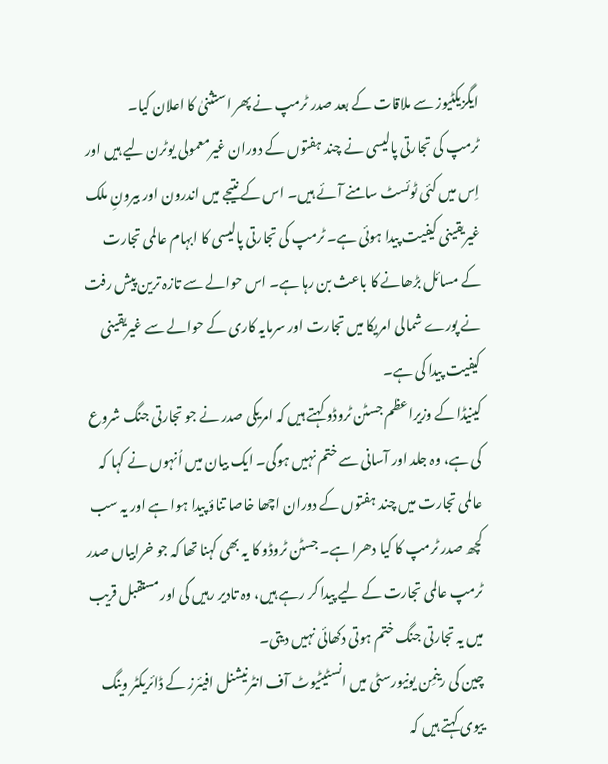ایگزیکٹیوز سے ملاقات کے بعد صدر ٹرمپ نے پھر استثنیٰ کا اعلان کیا۔
ٹرمپ کی تجارتی پالیسی نے چند ہفتوں کے دوران غیرمعمولی یوٹرن لیے ہیں اور اِس میں کئی ٹوئسٹ سامنے آئے ہیں۔ اس کے نتیجے میں اندرون اور بیرونِ ملک غیریقینی کیفیت پیدا ہوئی ہے۔ ٹرمپ کی تجارتی پالیسی کا ابہام عالمی تجارت کے مسائل بڑھانے کا باعث بن رہا ہے۔ اس حوالے سے تازہ ترین پیش رفت نے پورے شمالی امریکا میں تجارت اور سرمایہ کاری کے حوالے سے غیریقینی کیفیت پیدا کی ہے۔
کینیڈا کے وزیراعظم جسٹن ٹروڈو کہتے ہیں کہ امریکی صدر نے جو تجارتی جنگ شروع کی ہے، وہ جلد اور آسانی سے ختم نہیں ہوگی۔ ایک بیان میں اُنہوں نے کہا کہ عالمی تجارت میں چند ہفتوں کے دوران اچھا خاصا تناؤ پیدا ہوا ہے اور یہ سب کچھ صدر ٹرمپ کا کیا دھرا ہے۔ جسٹن ٹروڈو کا یہ بھی کہنا تھا کہ جو خرابیاں صدر ٹرمپ عالمی تجارت کے لیے پیدا کر رہے ہیں، وہ تادیر رہیں گی اور مستقبل قریب میں یہ تجارتی جنگ ختم ہوتی دکھائی نہیں دیتی۔
چین کی رینمِن یونیورسٹی میں انسٹیٹیوٹ آف انٹرنیشنل افیئرز کے ڈائریکٹر وینگ ییوی کہتے ہیں کہ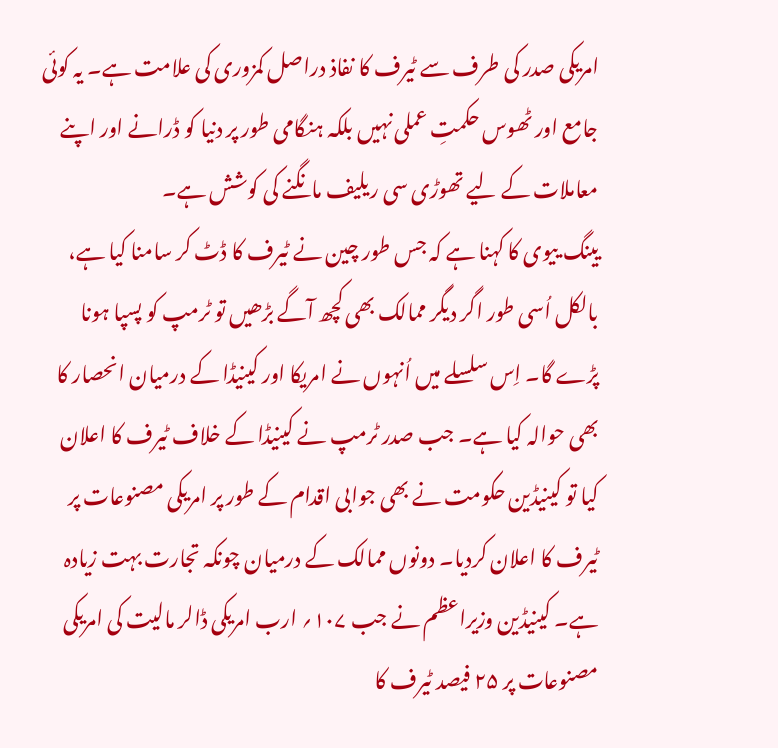امریکی صدر کی طرف سے ٹیرف کا نفاذ دراصل کمزوری کی علامت ہے۔ یہ کوئی جامع اور ٹھوس حکمتِ عملی نہیں بلکہ ہنگامی طور پر دنیا کو ڈرانے اور اپنے معاملات کے لیے تھوڑی سی ریلیف مانگنے کی کوشش ہے۔
یینگ ییوی کا کہنا ہے کہ جس طور چین نے ٹیرف کا ڈٹ کر سامنا کیا ہے، بالکل اُسی طور اگر دیگر ممالک بھی کچھ آگے بڑھیں تو ٹرمپ کو پسپا ہونا پڑے گا۔ اِس سلسلے میں اُنہوں نے امریکا اور کینیڈا کے درمیان انحصار کا بھی حوالہ کیا ہے۔ جب صدر ٹرمپ نے کینیڈا کے خلاف ٹیرف کا اعلان کیا تو کینیڈین حکومت نے بھی جوابی اقدام کے طور پر امریکی مصنوعات پر ٹیرف کا اعلان کردیا۔ دونوں ممالک کے درمیان چونکہ تجارت بہت زیادہ ہے۔ کینیڈین وزیراعظم نے جب ۱۰۷؍ ارب امریکی ڈالر مالیت کی امریکی مصنوعات پر ۲۵ فیصد ٹیرف کا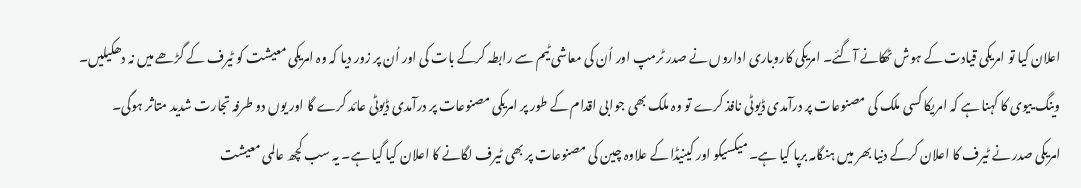اعلان کیا تو امریکی قیادت کے ہوش ٹھکانے آگئے۔ امریکی کاروباری اداروں نے صدر ٹرمپ اور اُن کی معاشی ٹیم سے رابطہ کرکے بات کی اور اُن پر زور دیا کہ وہ امریکی معیشت کو ٹیرف کے گڑھے میں نہ دھکیلیں۔ وینگ ییوی کا کہنا ہے کہ امریکا کسی ملک کی مصنوعات پر درآمدی ڈیوٹی نافذ کرے تو وہ ملک بھی جوابی اقدام کے طور پر امریکی مصنوعات پر درآمدی ڈیوٹی عائد کرے گا اور یوں دو طرفہ تجارت شدید متاثر ہوگی۔
امریکی صدر نے ٹیرف کا اعلان کرکے دنیا بھر میں ہنگامہ برپا کیا ہے۔ میکسیکو اور کینیڈا کے علاوہ چین کی مصنوعات پر بھی ٹیرف لگانے کا اعلان کیا گیا ہے۔ یہ سب کچھ عالمی معیشت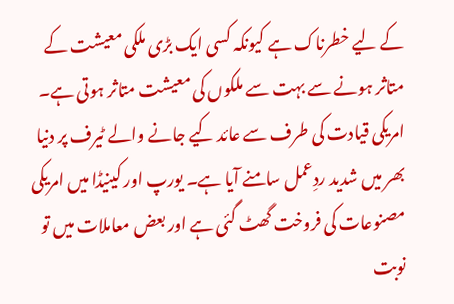کے لیے خطرناک ہے کیونکہ کسی ایک بڑی ملکی معیشت کے متاثر ہونے سے بہت سے ملکوں کی معیشت متاثر ہوتی ہے۔
امریکی قیادت کی طرف سے عائد کیے جانے والے ٹیرف پر دنیا بھر میں شدید ردِعمل سامنے آیا ہے۔ یورپ اور کینیڈا میں امریکی مصنوعات کی فروخت گھٹ گئی ہے اور بعض معاملات میں تو نوبت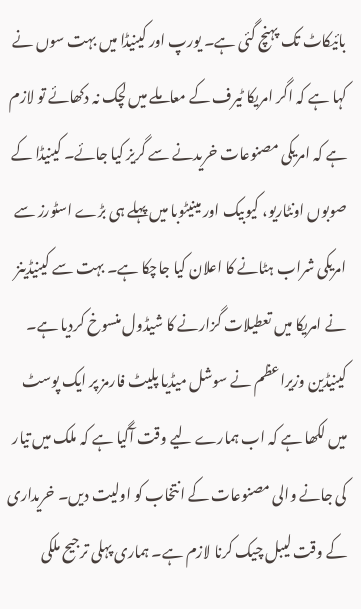بائیکاٹ تک پہنچ گئی ہے۔ یورپ اور کینیڈا میں بہت سوں نے کہا ہے کہ اگر امریکا ٹیرف کے معاملے میں لچک نہ دکھائے تو لازم ہے کہ امریکی مصنوعات خریدنے سے گریز کیا جائے۔ کینیڈا کے صوبوں اونٹاریو، کیوبیک اور مینیٹوبا میں پہلے ہی بڑے اسٹورز سے امریکی شراب ہٹانے کا اعلان کیا جاچکا ہے۔ بہت سے کینیڈینز نے امریکا میں تعطیلات گزارنے کا شیڈول منسوخ کردیا ہے۔
کینیڈین وزیراعظم نے سوشل میڈیا پلیٹ فارمز پر ایک پوسٹ میں لکھا ہے کہ اب ہمارے لیے وقت آگیا ہے کہ ملک میں تیار کی جانے والی مصنوعات کے انتخاب کو اولیت دیں۔ خریداری کے وقت لیبل چیک کرنا لازم ہے۔ ہماری پہلی ترجیح ملکی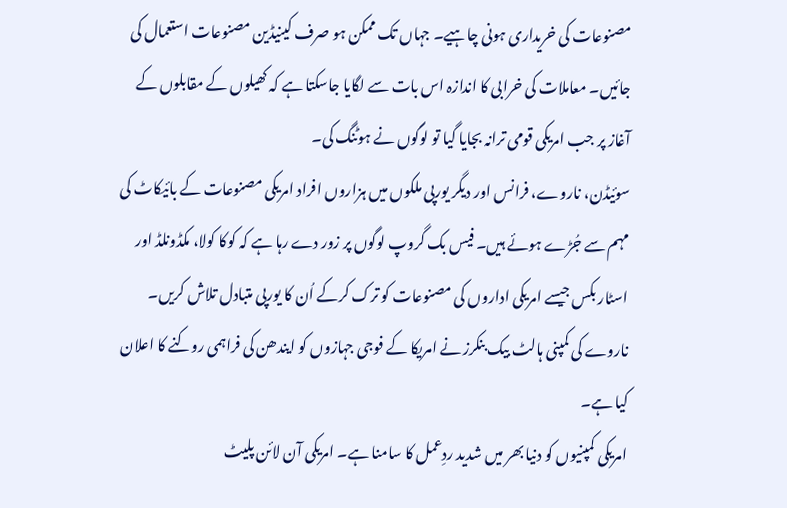مصنوعات کی خریداری ہونی چاہیے۔ جہاں تک ممکن ہو صرف کینیڈین مصنوعات استعمال کی جائیں۔ معاملات کی خرابی کا اندازہ اس بات سے لگایا جاسکتا ہے کہ کھیلوں کے مقابلوں کے آغاز پر جب امریکی قومی ترانہ بجایا گیا تو لوگوں نے ہوٹنگ کی۔
سوئیڈن، ناروے، فرانس اور دیگر یورپی ملکوں میں ہزاروں افراد امریکی مصنوعات کے بائیکاٹ کی مہم سے جُڑے ہوئے ہیں۔ فیس بک گروپ لوگوں پر زور دے رہا ہے کہ کوکا کولا، مکڈونلڈ اور اسٹار بکس جیسے امریکی اداروں کی مصنوعات کو ترک کرکے اُن کا یورپی متبادل تلاش کریں۔ ناروے کی کمپنی ہالٹ بیک بنکرز نے امریکا کے فوجی جہازوں کو ایندھن کی فراہمی روکنے کا اعلان کیا ہے۔
امریکی کمپنیوں کو دنیا بھر میں شدید ردِعمل کا سامنا ہے۔ امریکی آن لائن پلیٹ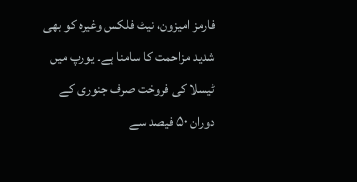فارمز امیزون، نیٹ فلکس وغیرہ کو بھی شدید مزاحمت کا سامنا ہے۔ یورپ میں ٹیسلا کی فروخت صرف جنوری کے دوران ۵۰ فیصد سے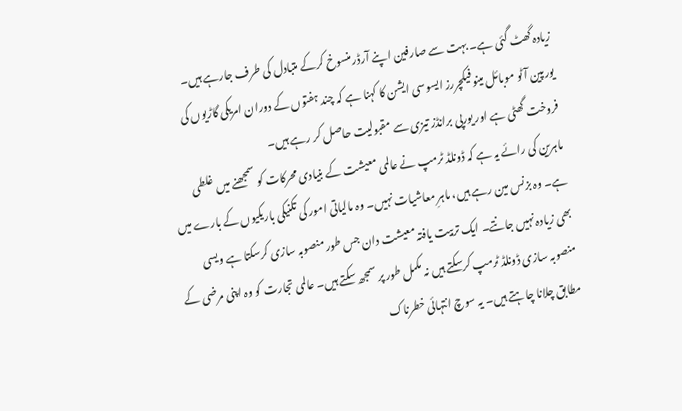زیادہ گھٹ گئی ہے۔ بہت سے صارفین اپنے آرڈر منسوخ کرکے متبادل کی طرف جارہے ہیں۔ یورپین آٹو موبائل مینوفیکچررز ایسوسی ایشن کا کہنا ہے کہ چند ہفتوں کے دوران امریکی گاڑیوں کی فروخت گھٹی ہے اور یورپی برانڈز تیزی سے مقبولیت حاصل کر رہے ہیں۔
ماہرین کی رائے یہ ہے کہ ڈونلڈ ٹرمپ نے عالمی معیشت کے بنیادی محرکات کو سمجھنے میں غلطی ہے۔ وہ بزنس مین رہے ہیں، ماہرِ معاشیات نہیں۔ وہ مالیاتی امور کی تکنیکی باریکیوں کے بارے میں بھی زیادہ نہیں جانتے۔ ایک تربیت یافتہ معیشت دان جس طور منصوبہ سازی کرسکتا ہے ویسی منصوبہ سازی ڈونلڈ ٹرمپ کرسکتے ہیں نہ مکمل طور پر سمجھ سکتے ہیں۔ عالمی تجارت کو وہ اپنی مرضی کے مطابق چلانا چاہتے ہیں۔ یہ سوچ انتہائی خطرناک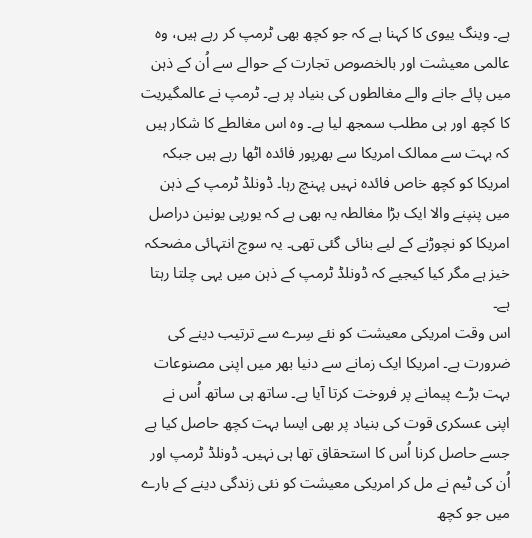ہے۔ وینگ ییوی کا کہنا ہے کہ جو کچھ بھی ٹرمپ کر رہے ہیں، وہ عالمی معیشت اور بالخصوص تجارت کے حوالے سے اُن کے ذہن میں پائے جانے والے مغالطوں کی بنیاد پر ہے۔ ٹرمپ نے عالمگیریت کا کچھ اور ہی مطلب سمجھ لیا ہے۔ وہ اس مغالطے کا شکار ہیں کہ بہت سے ممالک امریکا سے بھرپور فائدہ اٹھا رہے ہیں جبکہ امریکا کو کچھ خاص فائدہ نہیں پہنچ رہا۔ ڈونلڈ ٹرمپ کے ذہن میں پنپنے والا ایک بڑا مغالطہ یہ بھی ہے کہ یورپی یونین دراصل امریکا کو نچوڑنے کے لیے بنائی گئی تھی۔ یہ سوچ انتہائی مضحکہ خیز ہے مگر کیا کیجیے کہ ڈونلڈ ٹرمپ کے ذہن میں یہی چلتا رہتا ہے۔
اس وقت امریکی معیشت کو نئے سِرے سے ترتیب دینے کی ضرورت ہے۔ امریکا ایک زمانے سے دنیا بھر میں اپنی مصنوعات بہت بڑے پیمانے پر فروخت کرتا آیا ہے۔ ساتھ ہی ساتھ اُس نے اپنی عسکری قوت کی بنیاد پر بھی ایسا بہت کچھ حاصل کیا ہے جسے حاصل کرنا اُس کا استحقاق تھا ہی نہیں۔ ڈونلڈ ٹرمپ اور اُن کی ٹیم نے مل کر امریکی معیشت کو نئی زندگی دینے کے بارے میں جو کچھ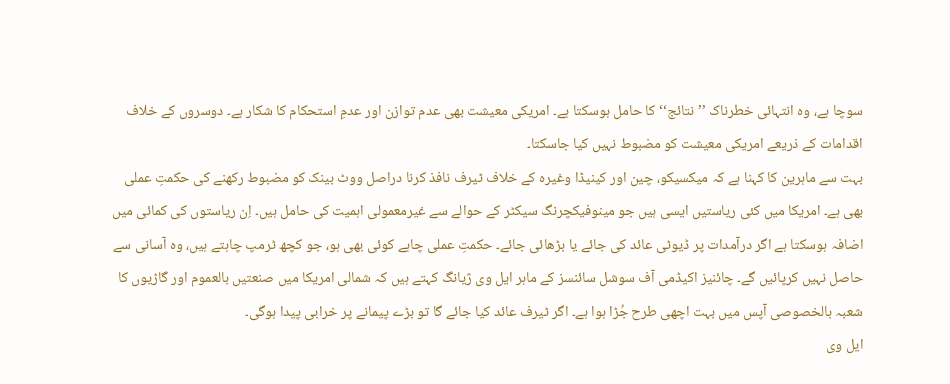سوچا ہے، وہ انتہائی خطرناک ’’نتائج‘‘ کا حامل ہوسکتا ہے۔ امریکی معیشت بھی عدم توازن اور عدمِ استحکام کا شکار ہے۔ دوسروں کے خلاف اقدامات کے ذریعے امریکی معیشت کو مضبوط نہیں کیا جاسکتا۔
بہت سے ماہرین کا کہنا ہے کہ میکسیکو، چین اور کینیڈا وغیرہ کے خلاف ٹیرف نافذ کرنا دراصل ووٹ بینک کو مضبوط رکھنے کی حکمتِ عملی بھی ہے۔ امریکا میں کئی ریاستیں ایسی ہیں جو مینوفیکچرنگ سیکٹر کے حوالے سے غیرمعمولی اہمیت کی حامل ہیں۔ اِن ریاستوں کی کمائی میں اضافہ ہوسکتا ہے اگر درآمدات پر ڈیوٹی عائد کی جائے یا بڑھائی جائے۔ حکمتِ عملی چاہے کوئی بھی ہو، جو کچھ ٹرمپ چاہتے ہیں، وہ آسانی سے حاصل نہیں کرپائیں گے۔ چائنیز اکیڈمی آف سوشل سائنسز کے ماہر ایل وی ژیانگ کہتے ہیں کہ شمالی امریکا میں صنعتیں بالعموم اور گاڑیوں کا شعبہ بالخصوصی آپس میں بہت اچھی طرح جُڑا ہوا ہے۔ اگر ٹیرف عائد کیا جائے گا تو بڑے پیمانے پر خرابی پیدا ہوگی۔
ایل وی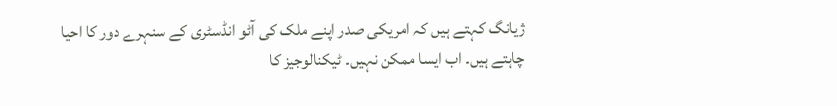ژیانگ کہتے ہیں کہ امریکی صدر اپنے ملک کی آٹو انڈسٹری کے سنہرے دور کا احیا چاہتے ہیں۔ اب ایسا ممکن نہیں۔ ٹیکنالوجیز کا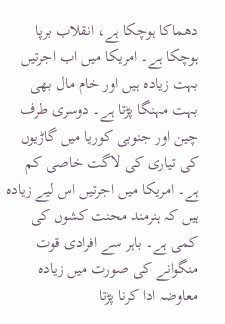دھماکا ہوچکا ہے، انقلاب برپا ہوچکا ہے۔ امریکا میں اب اجرتیں بہت زیادہ ہیں اور خام مال بھی بہت مہنگا پڑتا ہے۔ دوسری طرف چین اور جنوبی کوریا میں گاڑیوں کی تیاری کی لاگت خاصی کم ہے۔ امریکا میں اجرتیں اس لیے زیادہ ہیں کہ ہنرمند محنت کشوں کی کمی ہے۔ باہر سے افرادی قوت منگوانے کی صورت میں زیادہ معاوضہ ادا کرنا پڑتا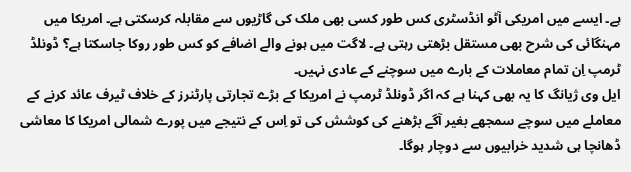ہے۔ ایسے میں امریکی آٹو انڈسٹری کس طور کسی بھی ملک کی گاڑیوں سے مقابلہ کرسکتی ہے۔ امریکا میں مہنگائی کی شرح بھی مستقل بڑھتی رہتی ہے۔ لاگت میں ہونے والے اضافے کو کس طور روکا جاسکتا ہے؟ ڈونلڈ ٹرمپ اِن تمام معاملات کے بارے میں سوچنے کے عادی نہیں۔
ایل وی ژیانگ کا یہ بھی کہنا ہے کہ اگر ڈونلڈ ٹرمپ نے امریکا کے بڑے تجارتی پارٹنرز کے خلاف ٹیرف عائد کرنے کے معاملے میں سوچے سمجھے بغیر آگے بڑھنے کی کوشش کی تو اِس کے نتیجے میں پورے شمالی امریکا کا معاشی ڈھانچا ہی شدید خرابیوں سے دوچار ہوگا۔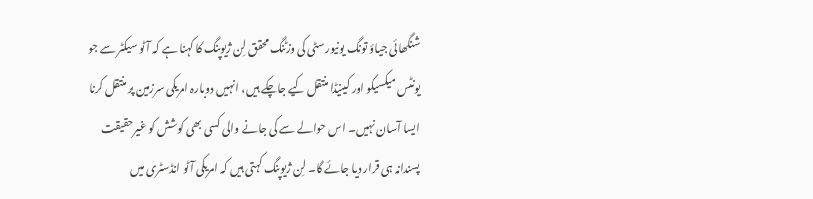شنگھائی جیاؤ تونگ یونیورسٹی کی وزٹنگ محقق لِن ژیوپنگ کا کہنا ہے کہ آٹو سیکٹر سے جو یونٹس میکسیکو اور کینیڈا منتقل کیے جاچکے ہیں، انہیں دوبارہ امریکی سرزمین پر منتقل کرنا ایسا آسان نہیں۔ اس حوالے سے کی جانے والی کسی بھی کوشش کو غیرحقیقت پسندانہ ہی قرار دیا جائے گا۔ لِن ژیوپنگ کہتی ہیں کہ امریکی آٹو انڈسٹری میں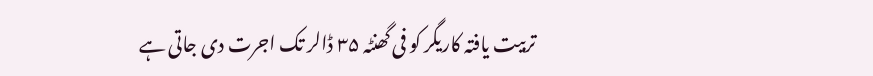تربیت یافتہ کاریگر کو فی گھنٹہ ۳۵ ڈالر تک اجرت دی جاتی ہے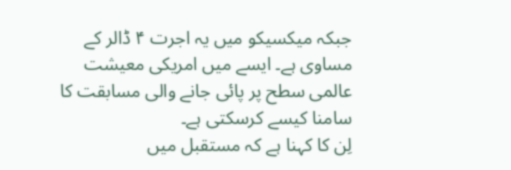جبکہ میکسیکو میں یہ اجرت ۴ ڈالر کے مساوی ہے۔ ایسے میں امریکی معیشت عالمی سطح پر پائی جانے والی مسابقت کا سامنا کیسے کرسکتی ہے۔
لِن کا کہنا ہے کہ مستقبل میں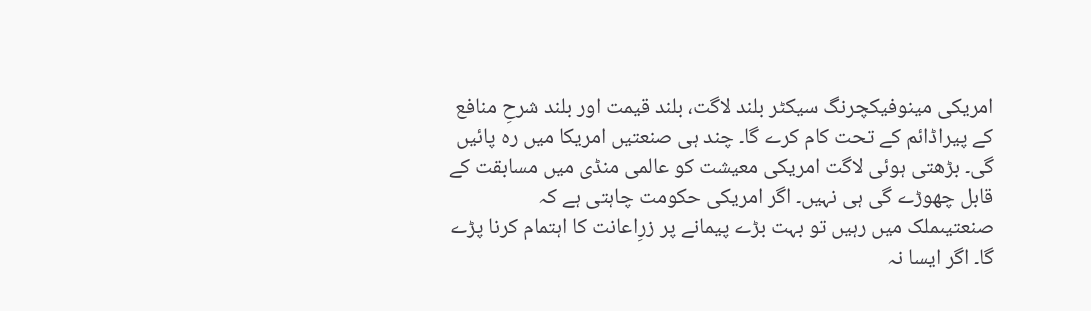امریکی مینوفیکچرنگ سیکٹر بلند لاگت، بلند قیمت اور بلند شرحِ منافع کے پیراڈائم کے تحت کام کرے گا۔ چند ہی صنعتیں امریکا میں رہ پائیں گی۔ بڑھتی ہوئی لاگت امریکی معیشت کو عالمی منڈی میں مسابقت کے قابل چھوڑے گی ہی نہیں۔ اگر امریکی حکومت چاہتی ہے کہ صنعتیںملک میں رہیں تو بہت بڑے پیمانے پر زرِاعانت کا اہتمام کرنا پڑے گا۔ اگر ایسا نہ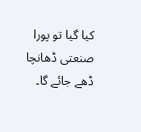کیا گیا تو پورا صنعتی ڈھانچا ڈھے جائے گا۔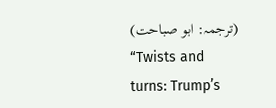(ترجمہ: ابو صباحت)
“Twists and turns: Trump’s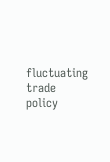fluctuating trade policy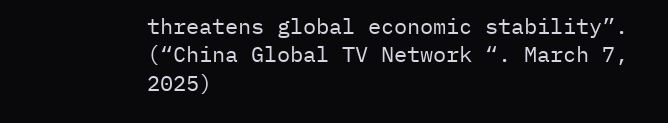threatens global economic stability”. (“China Global TV Network “. March 7, 2025)